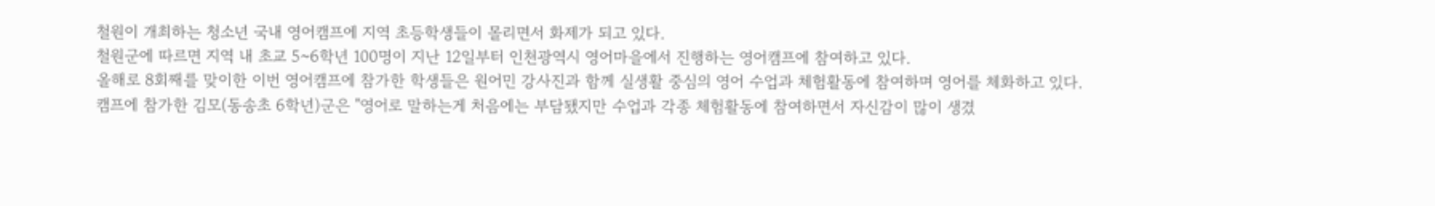철원이 개최하는 청소년 국내 영어캠프에 지역 초등학생들이 몰리면서 화제가 되고 있다.
철원군에 따르면 지역 내 초교 5~6학년 100명이 지난 12일부터 인천광역시 영어마을에서 진행하는 영어캠프에 참여하고 있다.
올해로 8회째를 맞이한 이번 영어캠프에 참가한 학생들은 원어민 강사진과 함께 실생활 중심의 영어 수업과 체험활동에 참여하며 영어를 체화하고 있다.
캠프에 참가한 김모(동송초 6학년)군은 "영어로 말하는게 처음에는 부담됐지만 수업과 각종 체험활동에 참여하면서 자신감이 많이 생겼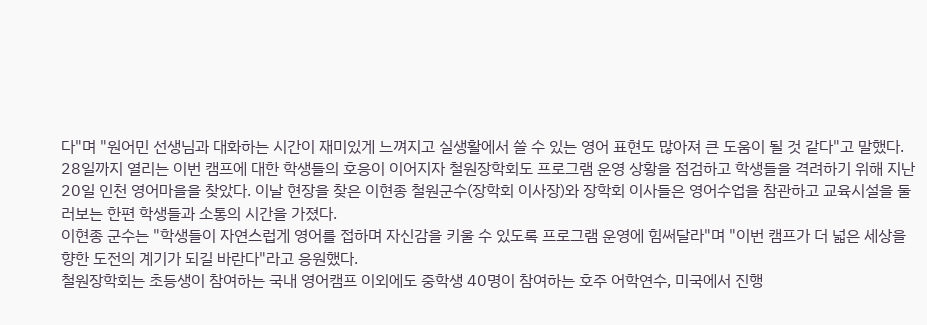다"며 "원어민 선생님과 대화하는 시간이 재미있게 느껴지고 실생활에서 쓸 수 있는 영어 표현도 많아져 큰 도움이 될 것 같다"고 말했다.
28일까지 열리는 이번 캠프에 대한 학생들의 호응이 이어지자 철원장학회도 프로그램 운영 상황을 점검하고 학생들을 격려하기 위해 지난 20일 인천 영어마을을 찾았다. 이날 현장을 찾은 이현종 철원군수(장학회 이사장)와 장학회 이사들은 영어수업을 참관하고 교육시설을 둘러보는 한편 학생들과 소통의 시간을 가졌다.
이현종 군수는 "학생들이 자연스럽게 영어를 접하며 자신감을 키울 수 있도록 프로그램 운영에 힘써달라"며 "이번 캠프가 더 넓은 세상을 향한 도전의 계기가 되길 바란다"라고 응원했다.
철원장학회는 초등생이 참여하는 국내 영어캠프 이외에도 중학생 40명이 참여하는 호주 어학연수, 미국에서 진행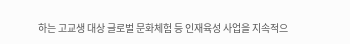하는 고교생 대상 글로벌 문화체험 등 인재육성 사업을 지속적으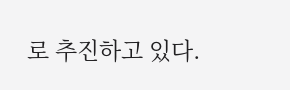로 추진하고 있다.